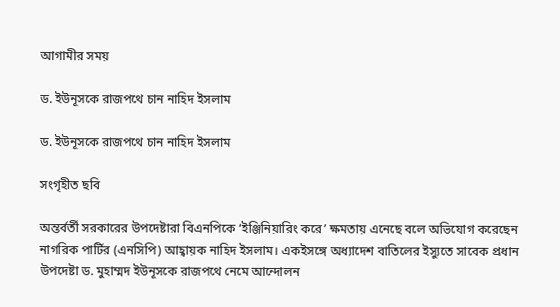আগামীর সময়

ড. ইউনূসকে রাজপথে চান নাহিদ ইসলাম

ড. ইউনূসকে রাজপথে চান নাহিদ ইসলাম

সংগৃহীত ছবি

অন্তর্বর্তী সরকারের উপদেষ্টারা বিএনপিকে ‘ইঞ্জিনিয়ারিং করে’ ক্ষমতায় এনেছে বলে অভিযোগ করেছেন নাগরিক পার্টির (এনসিপি) আহ্বায়ক নাহিদ ইসলাম। একইসঙ্গে অধ্যাদেশ বাতিলের ইস্যুতে সাবেক প্রধান উপদেষ্টা ড. মুহাম্মদ ইউনূসকে রাজপথে নেমে আন্দোলন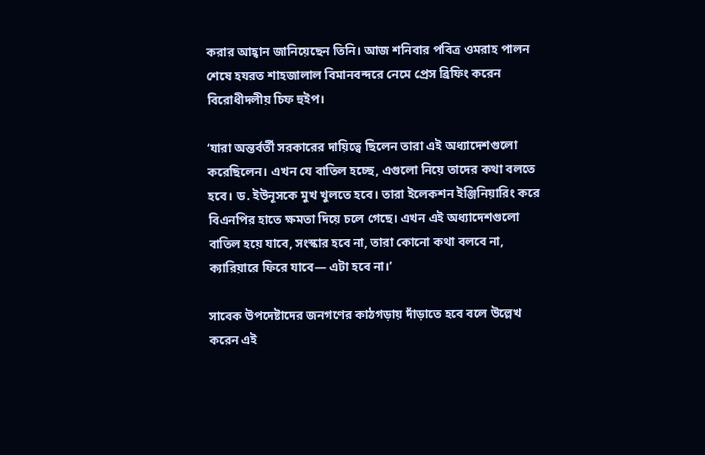করার আহ্বান জানিয়েছেন তিনি। আজ শনিবার পবিত্র ওমরাহ পালন শেষে হযরত শাহজালাল বিমানবন্দরে নেমে প্রেস ব্রিফিং করেন বিরোধীদলীয় চিফ হুইপ।

‘যারা অন্তর্বর্তী সরকারের দায়িত্বে ছিলেন তারা এই অধ্যাদেশগুলো করেছিলেন। এখন যে বাতিল হচ্ছে, এগুলো নিয়ে তাদের কথা বলতে হবে। ড. ইউনূসকে মুখ খুলতে হবে। তারা ইলেকশন ইঞ্জিনিয়ারিং করে বিএনপির হাতে ক্ষমতা দিয়ে চলে গেছে। এখন এই অধ্যাদেশগুলো বাতিল হয়ে যাবে, সংস্কার হবে না, তারা কোনো কথা বলবে না, ক্যারিয়ারে ফিরে যাবে— এটা হবে না।’

সাবেক উপদেষ্টাদের জনগণের কাঠগড়ায় দাঁড়াতে হবে বলে উল্লেখ করেন এই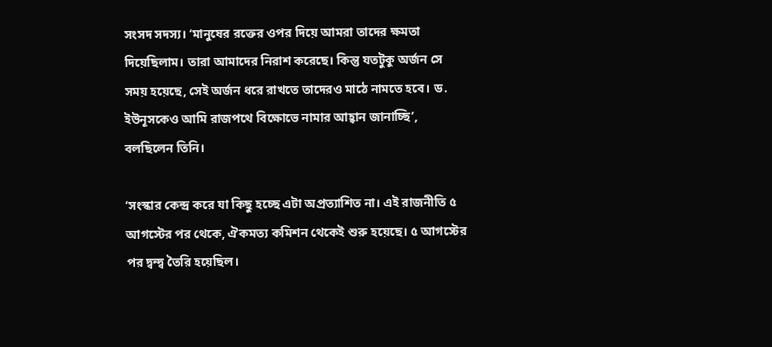সংসদ সদস্য। ‘মানুষের রক্তের ওপর দিয়ে আমরা তাদের ক্ষমতা দিয়েছিলাম। তারা আমাদের নিরাশ করেছে। কিন্তু যতটুকু অর্জন সে সময় হয়েছে, সেই অর্জন ধরে রাখতে তাদেরও মাঠে নামতে হবে। ড. ইউনূসকেও আমি রাজপথে বিক্ষোভে নামার আহ্বান জানাচ্ছি’, বলছিলেন তিনি।

‘সংস্কার কেন্দ্র করে যা কিছু হচ্ছে এটা অপ্রত্যাশিত না। এই রাজনীতি ৫ আগস্টের পর থেকে, ঐকমত্য কমিশন থেকেই শুরু হয়েছে। ৫ আগস্টের পর দ্বন্দ্ব তৈরি হয়েছিল।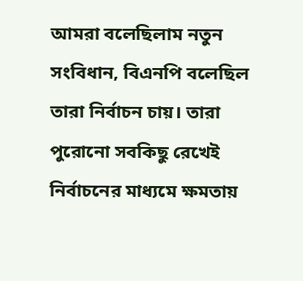আমরা বলেছিলাম নতুন সংবিধান, বিএনপি বলেছিল তারা নির্বাচন চায়। তারা পুরোনো সবকিছু রেখেই নির্বাচনের মাধ্যমে ক্ষমতায়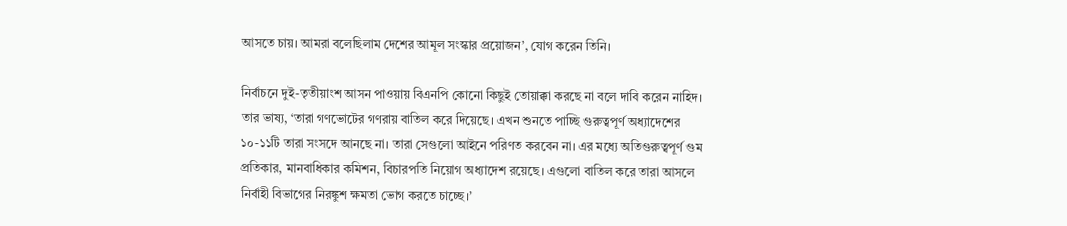আসতে চায়। আমরা বলেছিলাম দেশের আমূল সংস্কার প্রয়োজন’, যোগ করেন তিনি।

নির্বাচনে দুই-তৃতীয়াংশ আসন পাওয়ায় বিএনপি কোনো কিছুই তোয়াক্কা করছে না বলে দাবি করেন নাহিদ। তার ভাষ্য, ‘তারা গণভোটের গণরায় বাতিল করে দিয়েছে। এখন শুনতে পাচ্ছি গুরুত্বপূর্ণ অধ্যাদেশের ১০-১১টি তারা সংসদে আনছে না। তারা সেগুলো আইনে পরিণত করবেন না। এর মধ্যে অতিগুরুত্বপূর্ণ গুম প্রতিকার, মানবাধিকার কমিশন, বিচারপতি নিয়োগ অধ্যাদেশ রয়েছে। এগুলো বাতিল করে তারা আসলে নির্বাহী বিভাগের নিরঙ্কুশ ক্ষমতা ভোগ করতে চাচ্ছে।’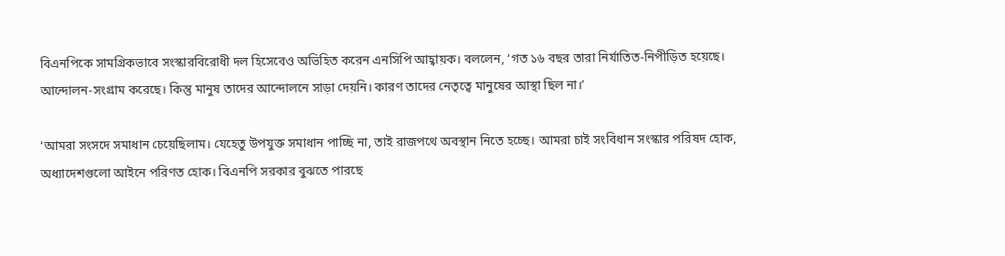বিএনপিকে সামগ্রিকভাবে সংস্কারবিরোধী দল হিসেবেও অভিহিত করেন এনসিপি আহ্বায়ক। বললেন, ‘গত ১৬ বছর তারা নির্যাতিত-নিপীড়িত হয়েছে। আন্দোলন-সংগ্রাম করেছে। কিন্তু মানুষ তাদের আন্দোলনে সাড়া দেয়নি। কারণ তাদের নেতৃত্বে মানুষের আস্থা ছিল না।’

‘আমরা সংসদে সমাধান চেয়েছিলাম। যেহেতু উপযুক্ত সমাধান পাচ্ছি না, তাই রাজপথে অবস্থান নিতে হচ্ছে। আমরা চাই সংবিধান সংস্কার পরিষদ হোক, অধ্যাদেশগুলো আইনে পরিণত হোক। বিএনপি সরকার বুঝতে পারছে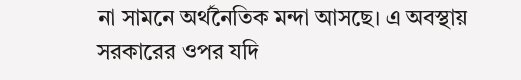না সামনে অর্থনৈতিক মন্দা আসছে। এ অবস্থায় সরকারের ওপর যদি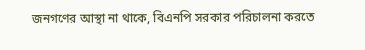জনগণের আস্থা না থাকে, বিএনপি সরকার পরিচালনা করতে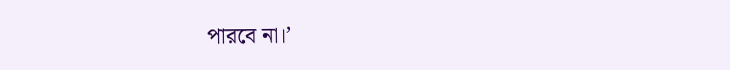পারবে না।’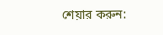শেয়ার করুন: